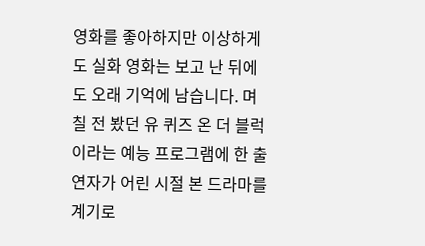영화를 좋아하지만 이상하게도 실화 영화는 보고 난 뒤에도 오래 기억에 남습니다. 며칠 전 봤던 유 퀴즈 온 더 블럭이라는 예능 프로그램에 한 출연자가 어린 시절 본 드라마를 계기로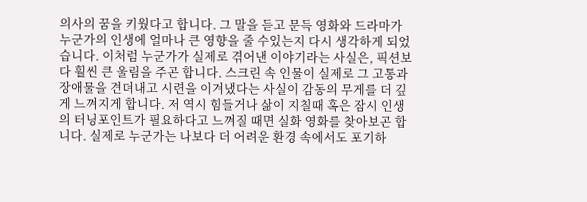의사의 꿈을 키웠다고 합니다. 그 말을 듣고 문득 영화와 드라마가 누군가의 인생에 얼마나 큰 영향을 줄 수있는지 다시 생각하게 되었습니다. 이처럼 누군가가 실제로 겪어낸 이야기라는 사실은, 픽션보다 훨씬 큰 울림을 주곤 합니다. 스크린 속 인물이 실제로 그 고통과 장애물을 견뎌내고 시련을 이겨냈다는 사실이 감동의 무게를 더 깊게 느껴지게 합니다. 저 역시 힘들거나 삶이 지칠때 혹은 잠시 인생의 터닝포인트가 필요하다고 느껴질 때면 실화 영화를 찾아보곤 합니다. 실제로 누군가는 나보다 더 어려운 환경 속에서도 포기하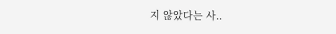지 않았다는 사..